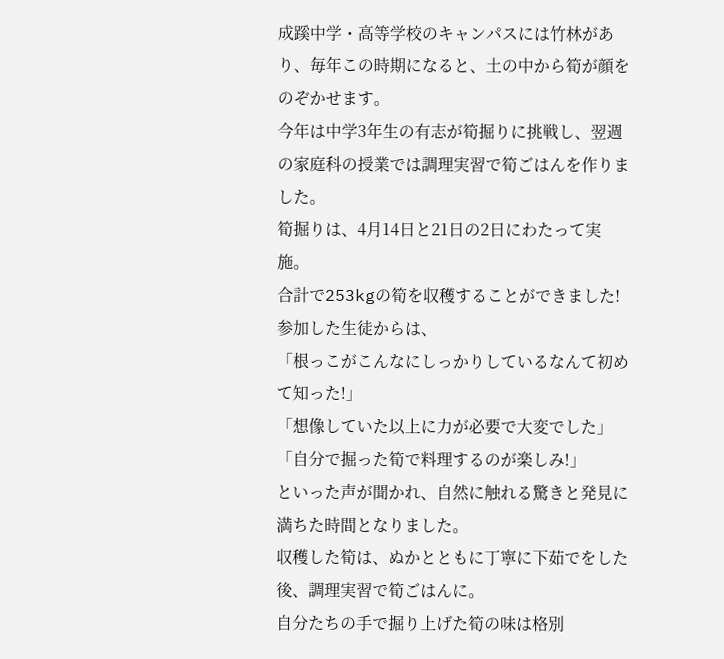成蹊中学・高等学校のキャンパスには竹林があり、毎年この時期になると、土の中から筍が顔をのぞかせます。
今年は中学3年生の有志が筍掘りに挑戦し、翌週の家庭科の授業では調理実習で筍ごはんを作りました。
筍掘りは、4月14日と21日の2日にわたって実施。
合計で253kgの筍を収穫することができました!
参加した生徒からは、
「根っこがこんなにしっかりしているなんて初めて知った!」
「想像していた以上に力が必要で大変でした」
「自分で掘った筍で料理するのが楽しみ!」
といった声が聞かれ、自然に触れる驚きと発見に満ちた時間となりました。
収穫した筍は、ぬかとともに丁寧に下茹でをした後、調理実習で筍ごはんに。
自分たちの手で掘り上げた筍の味は格別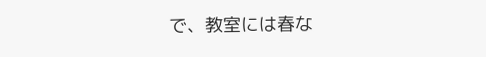で、教室には春な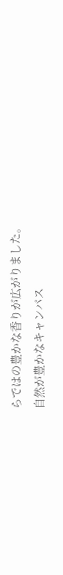らではの豊かな香りが広がりました。
自然が豊かなキャンパス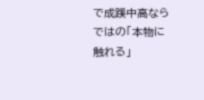で成蹊中高ならではの「本物に触れる」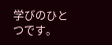学びのひとつです。